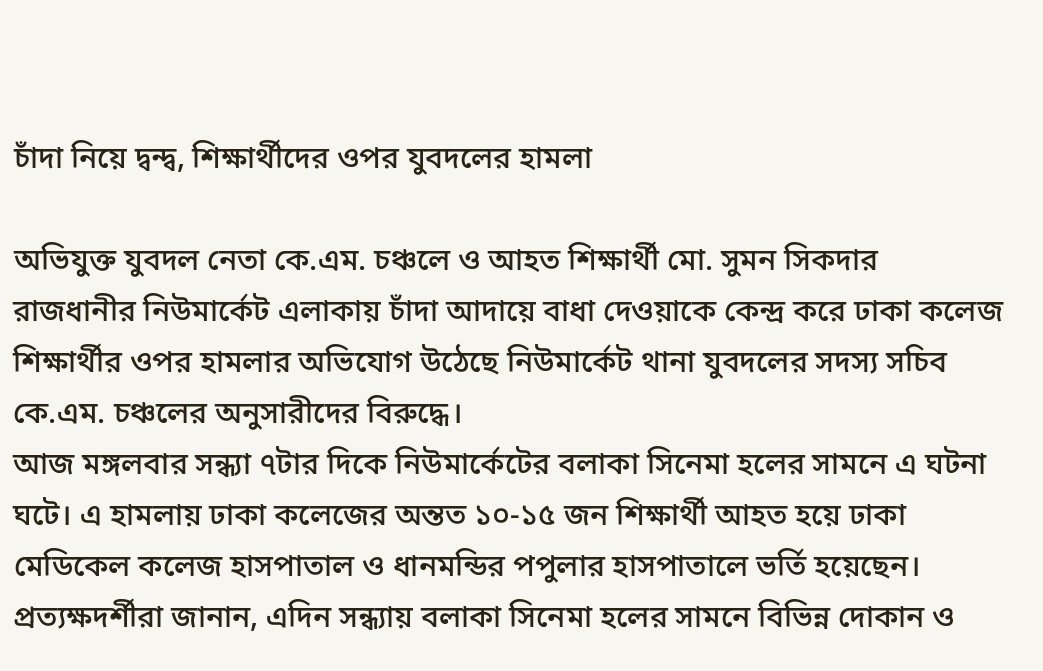চাঁদা নিয়ে দ্বন্দ্ব, শিক্ষার্থীদের ওপর যুবদলের হামলা

অভিযুক্ত যুবদল নেতা কে.এম. চঞ্চলে ও আহত শিক্ষার্থী মো. সুমন সিকদার
রাজধানীর নিউমার্কেট এলাকায় চাঁদা আদায়ে বাধা দেওয়াকে কেন্দ্র করে ঢাকা কলেজ শিক্ষার্থীর ওপর হামলার অভিযোগ উঠেছে নিউমার্কেট থানা যুবদলের সদস্য সচিব কে.এম. চঞ্চলের অনুসারীদের বিরুদ্ধে।
আজ মঙ্গলবার সন্ধ্যা ৭টার দিকে নিউমার্কেটের বলাকা সিনেমা হলের সামনে এ ঘটনা ঘটে। এ হামলায় ঢাকা কলেজের অন্তত ১০-১৫ জন শিক্ষার্থী আহত হয়ে ঢাকা মেডিকেল কলেজ হাসপাতাল ও ধানমন্ডির পপুলার হাসপাতালে ভর্তি হয়েছেন।
প্রত্যক্ষদর্শীরা জানান, এদিন সন্ধ্যায় বলাকা সিনেমা হলের সামনে বিভিন্ন দোকান ও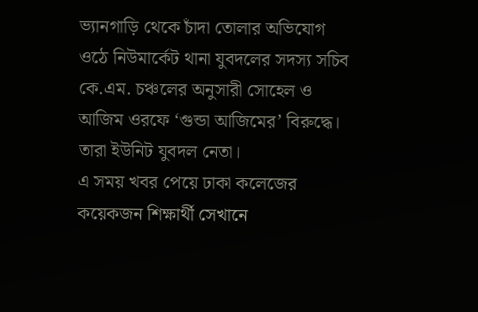ভ্যানগাড়ি থেকে চাঁদা তোলার অভিযোগ ওঠে নিউমার্কেট থানা যুবদলের সদস্য সচিব কে.এম. চঞ্চলের অনুসারী সোহেল ও আজিম ওরফে ‘গুন্ডা আজিমের’ বিরুদ্ধে। তারা ইউনিট যুবদল নেতা।
এ সময় খবর পেয়ে ঢাকা কলেজের কয়েকজন শিক্ষার্থী সেখানে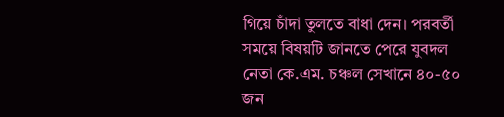গিয়ে চাঁদা তুলতে বাধা দেন। পরবর্তী সময়ে বিষয়টি জানতে পেরে যুবদল নেতা কে.এম. চঞ্চল সেখানে ৪০-৫০ জন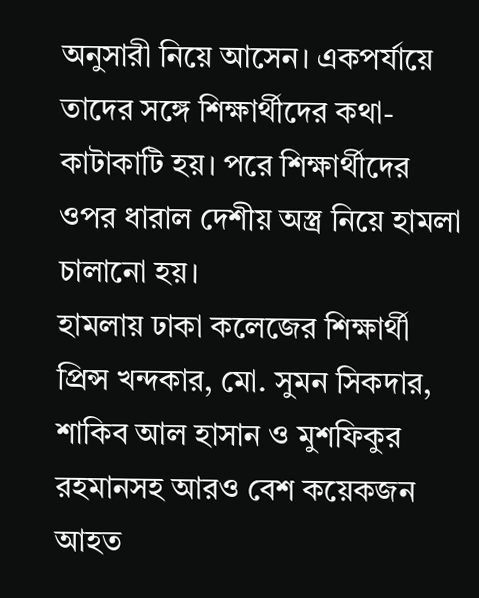অনুসারী নিয়ে আসেন। একপর্যায়ে তাদের সঙ্গে শিক্ষার্থীদের কথা-কাটাকাটি হয়। পরে শিক্ষার্থীদের ওপর ধারাল দেশীয় অস্ত্র নিয়ে হামলা চালানো হয়।
হামলায় ঢাকা কলেজের শিক্ষার্থী প্রিন্স খন্দকার, মো. সুমন সিকদার, শাকিব আল হাসান ও মুশফিকুর রহমানসহ আরও বেশ কয়েকজন আহত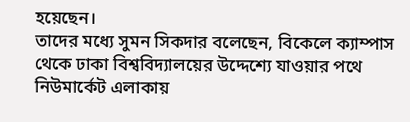হয়েছেন।
তাদের মধ্যে সুমন সিকদার বলেছেন, বিকেলে ক্যাম্পাস থেকে ঢাকা বিশ্ববিদ্যালয়ের উদ্দেশ্যে যাওয়ার পথে নিউমার্কেট এলাকায়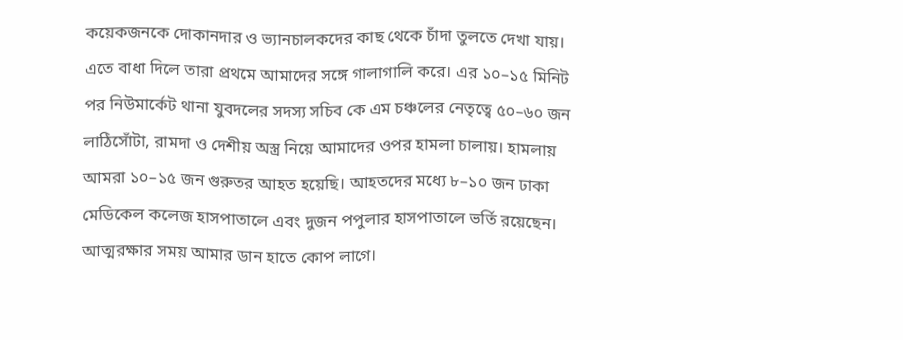কয়েকজনকে দোকানদার ও ভ্যানচালকদের কাছ থেকে চাঁদা তুলতে দেখা যায়। এতে বাধা দিলে তারা প্রথমে আমাদের সঙ্গে গালাগালি করে। এর ১০–১৫ মিনিট পর নিউমার্কেট থানা যুবদলের সদস্য সচিব কে এম চঞ্চলের নেতৃত্বে ৫০–৬০ জন লাঠিসোঁটা, রামদা ও দেশীয় অস্ত্র নিয়ে আমাদের ওপর হামলা চালায়। হামলায় আমরা ১০–১৫ জন গুরুতর আহত হয়েছি। আহতদের মধ্যে ৮–১০ জন ঢাকা মেডিকেল কলেজ হাসপাতালে এবং দুজন পপুলার হাসপাতালে ভর্তি রয়েছেন। আত্মরক্ষার সময় আমার ডান হাতে কোপ লাগে।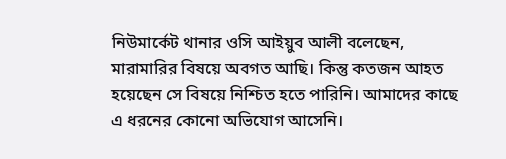নিউমার্কেট থানার ওসি আইয়ুব আলী বলেছেন, মারামারির বিষয়ে অবগত আছি। কিন্তু কতজন আহত হয়েছেন সে বিষয়ে নিশ্চিত হতে পারিনি। আমাদের কাছে এ ধরনের কোনো অভিযোগ আসেনি।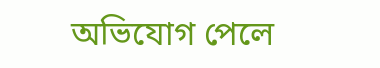অভিযোগ পেলে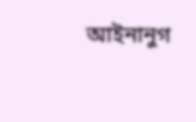আইনানুগ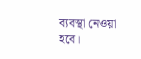ব্যবস্থা নেওয়া হবে।